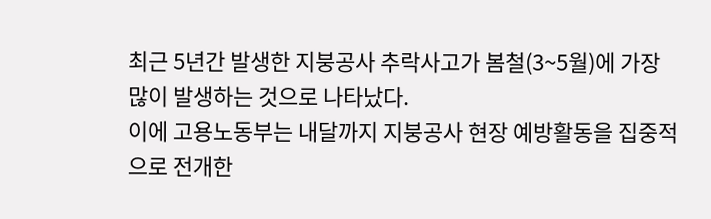최근 5년간 발생한 지붕공사 추락사고가 봄철(3~5월)에 가장 많이 발생하는 것으로 나타났다.
이에 고용노동부는 내달까지 지붕공사 현장 예방활동을 집중적으로 전개한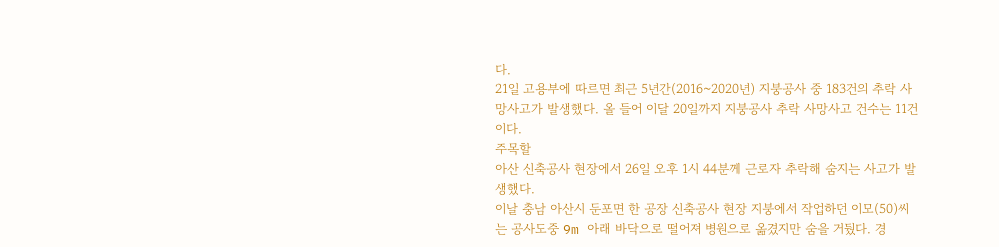다.
21일 고용부에 따르면 최근 5년간(2016~2020년) 지붕공사 중 183건의 추락 사망사고가 발생했다. 올 들어 이달 20일까지 지붕공사 추락 사망사고 건수는 11건이다.
주목할
아산 신축공사 현장에서 26일 오후 1시 44분께 근로자 추락해 숨지는 사고가 발생했다.
이날 충남 아산시 둔포면 한 공장 신축공사 현장 지붕에서 작업하던 이모(50)씨는 공사도중 9m 아래 바닥으로 떨어져 병원으로 옮겼지만 숨을 거뒀다. 경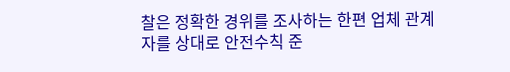찰은 정확한 경위를 조사하는 한편 업체 관계자를 상대로 안전수칙 준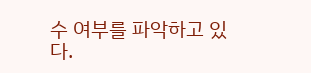수 여부를 파악하고 있다.